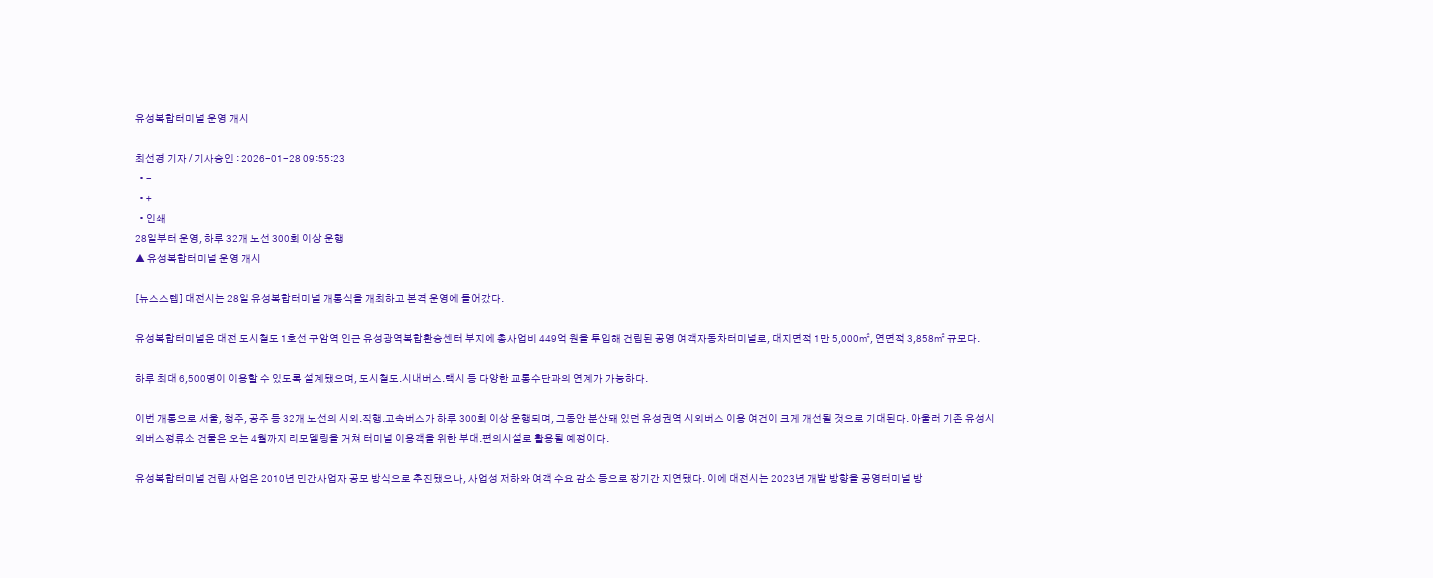유성복합터미널 운영 개시

최선경 기자 / 기사승인 : 2026-01-28 09:55:23
  • -
  • +
  • 인쇄
28일부터 운영, 하루 32개 노선 300회 이상 운행
▲ 유성복합터미널 운영 개시

[뉴스스텝] 대전시는 28일 유성복합터미널 개통식을 개최하고 본격 운영에 들어갔다.

유성복합터미널은 대전 도시철도 1호선 구암역 인근 유성광역복합환승센터 부지에 총사업비 449억 원을 투입해 건립된 공영 여객자동차터미널로, 대지면적 1만 5,000㎡, 연면적 3,858㎡ 규모다.

하루 최대 6,500명이 이용할 수 있도록 설계됐으며, 도시철도․시내버스․택시 등 다양한 교통수단과의 연계가 가능하다.

이번 개통으로 서울, 청주, 공주 등 32개 노선의 시외․직행․고속버스가 하루 300회 이상 운행되며, 그동안 분산돼 있던 유성권역 시외버스 이용 여건이 크게 개선될 것으로 기대된다. 아울러 기존 유성시외버스정류소 건물은 오는 4월까지 리모델링을 거쳐 터미널 이용객을 위한 부대․편의시설로 활용될 예정이다.

유성복합터미널 건립 사업은 2010년 민간사업자 공모 방식으로 추진됐으나, 사업성 저하와 여객 수요 감소 등으로 장기간 지연됐다. 이에 대전시는 2023년 개발 방향을 공영터미널 방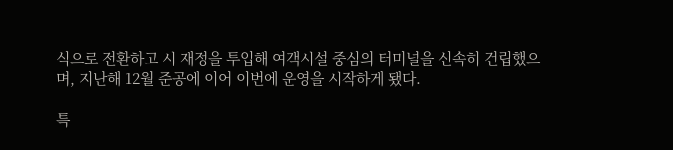식으로 전환하고 시 재정을 투입해 여객시설 중심의 터미널을 신속히 건립했으며, 지난해 12월 준공에 이어 이번에 운영을 시작하게 됐다.

특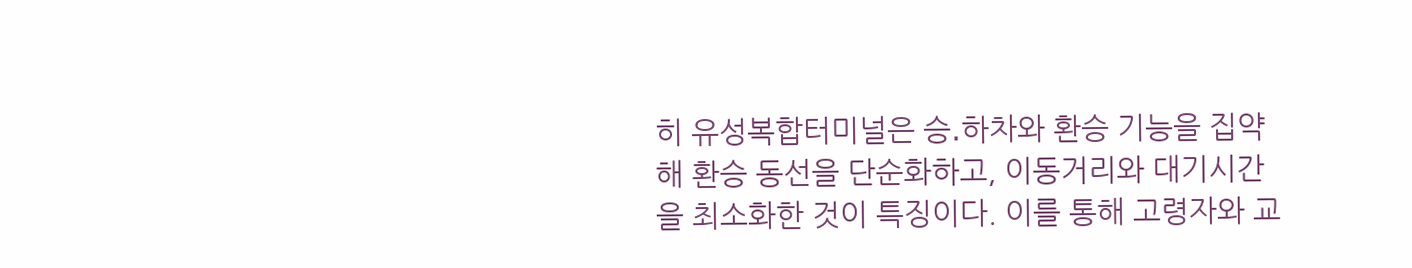히 유성복합터미널은 승․하차와 환승 기능을 집약해 환승 동선을 단순화하고, 이동거리와 대기시간을 최소화한 것이 특징이다. 이를 통해 고령자와 교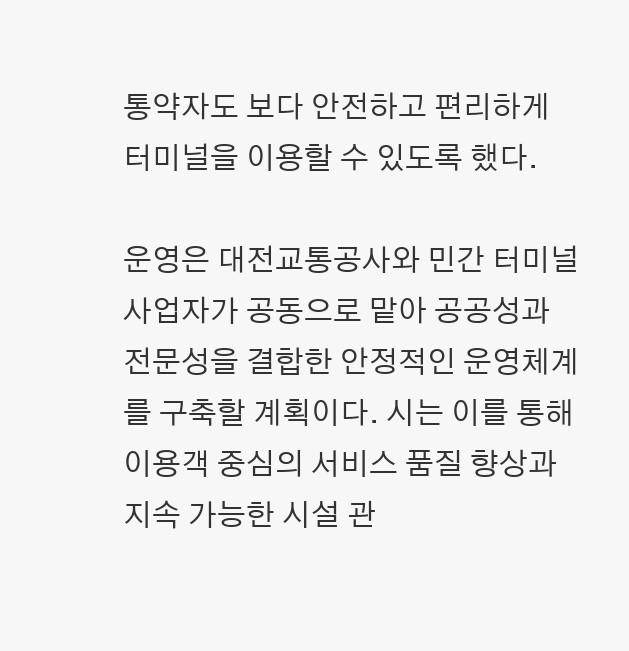통약자도 보다 안전하고 편리하게 터미널을 이용할 수 있도록 했다.

운영은 대전교통공사와 민간 터미널사업자가 공동으로 맡아 공공성과 전문성을 결합한 안정적인 운영체계를 구축할 계획이다. 시는 이를 통해 이용객 중심의 서비스 품질 향상과 지속 가능한 시설 관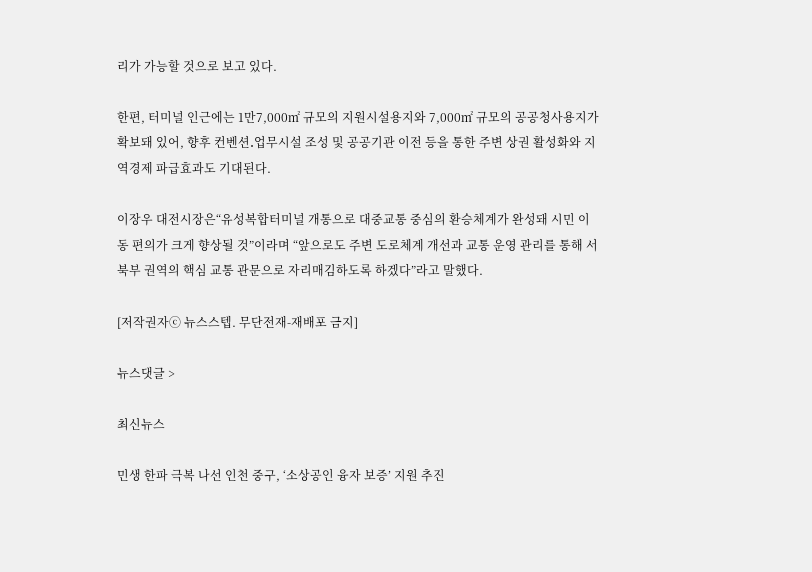리가 가능할 것으로 보고 있다.

한편, 터미널 인근에는 1만7,000㎡ 규모의 지원시설용지와 7,000㎡ 규모의 공공청사용지가 확보돼 있어, 향후 컨벤션․업무시설 조성 및 공공기관 이전 등을 통한 주변 상권 활성화와 지역경제 파급효과도 기대된다.

이장우 대전시장은“유성복합터미널 개통으로 대중교통 중심의 환승체계가 완성돼 시민 이동 편의가 크게 향상될 것”이라며 “앞으로도 주변 도로체계 개선과 교통 운영 관리를 통해 서북부 권역의 핵심 교통 관문으로 자리매김하도록 하겠다”라고 말했다.

[저작권자ⓒ 뉴스스텝. 무단전재-재배포 금지]

뉴스댓글 >

최신뉴스

민생 한파 극복 나선 인천 중구, ‘소상공인 융자 보증’ 지원 추진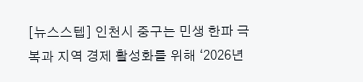[뉴스스텝] 인천시 중구는 민생 한파 극복과 지역 경제 활성화를 위해 ‘2026년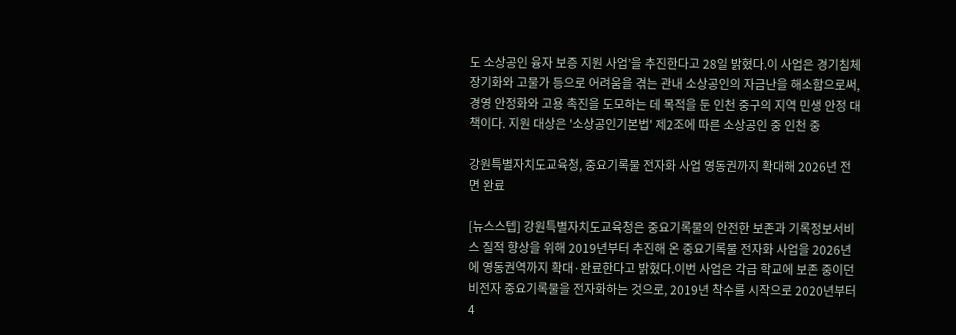도 소상공인 융자 보증 지원 사업’을 추진한다고 28일 밝혔다.이 사업은 경기침체 장기화와 고물가 등으로 어려움을 겪는 관내 소상공인의 자금난을 해소함으로써, 경영 안정화와 고용 촉진을 도모하는 데 목적을 둔 인천 중구의 지역 민생 안정 대책이다. 지원 대상은 '소상공인기본법' 제2조에 따른 소상공인 중 인천 중

강원특별자치도교육청, 중요기록물 전자화 사업 영동권까지 확대해 2026년 전면 완료

[뉴스스텝] 강원특별자치도교육청은 중요기록물의 안전한 보존과 기록정보서비스 질적 향상을 위해 2019년부터 추진해 온 중요기록물 전자화 사업을 2026년에 영동권역까지 확대·완료한다고 밝혔다.이번 사업은 각급 학교에 보존 중이던 비전자 중요기록물을 전자화하는 것으로, 2019년 착수를 시작으로 2020년부터 4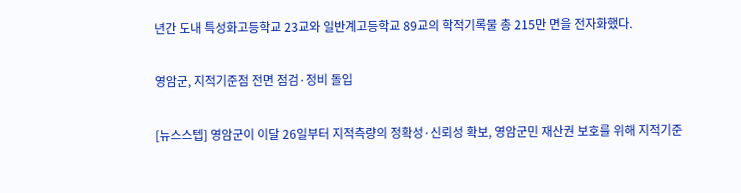년간 도내 특성화고등학교 23교와 일반계고등학교 89교의 학적기록물 총 215만 면을 전자화했다.

영암군, 지적기준점 전면 점검·정비 돌입

[뉴스스텝] 영암군이 이달 26일부터 지적측량의 정확성·신뢰성 확보, 영암군민 재산권 보호를 위해 지적기준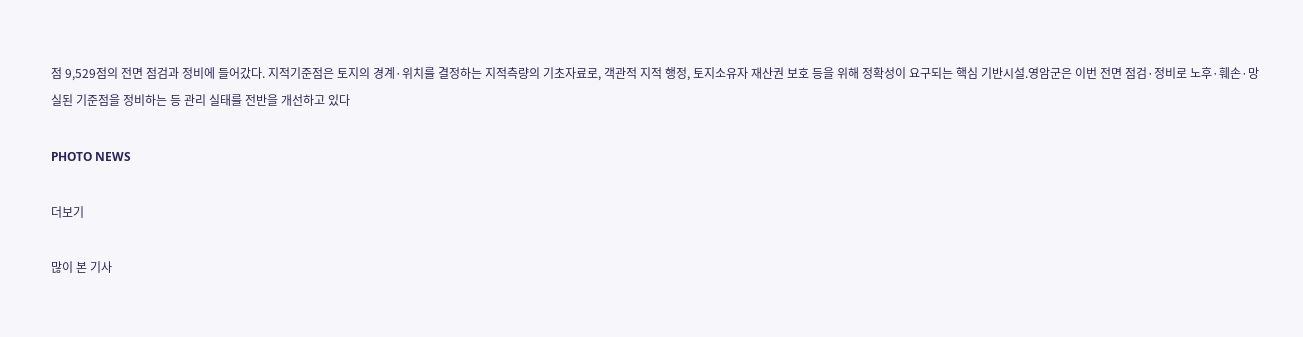점 9,529점의 전면 점검과 정비에 들어갔다. 지적기준점은 토지의 경계·위치를 결정하는 지적측량의 기초자료로, 객관적 지적 행정, 토지소유자 재산권 보호 등을 위해 정확성이 요구되는 핵심 기반시설.영암군은 이번 전면 점검·정비로 노후·훼손·망실된 기준점을 정비하는 등 관리 실태를 전반을 개선하고 있다

PHOTO NEWS

더보기

많이 본 기사